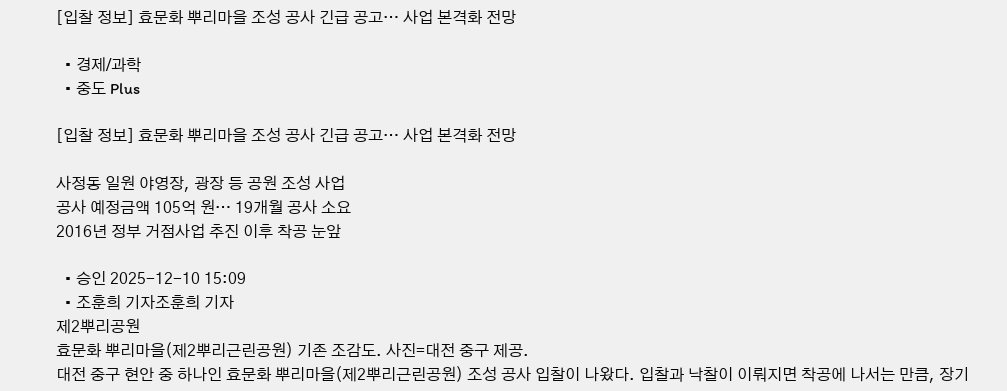[입찰 정보] 효문화 뿌리마을 조성 공사 긴급 공고… 사업 본격화 전망

  • 경제/과학
  • 중도 Plus

[입찰 정보] 효문화 뿌리마을 조성 공사 긴급 공고… 사업 본격화 전망

사정동 일원 야영장, 광장 등 공원 조성 사업
공사 예정금액 105억 원… 19개월 공사 소요
2016년 정부 거점사업 추진 이후 착공 눈앞

  • 승인 2025-12-10 15:09
  • 조훈희 기자조훈희 기자
제2뿌리공원
효문화 뿌리마을(제2뿌리근린공원) 기존 조감도. 사진=대전 중구 제공.
대전 중구 현안 중 하나인 효문화 뿌리마을(제2뿌리근린공원) 조성 공사 입찰이 나왔다. 입찰과 낙찰이 이뤄지면 착공에 나서는 만큼, 장기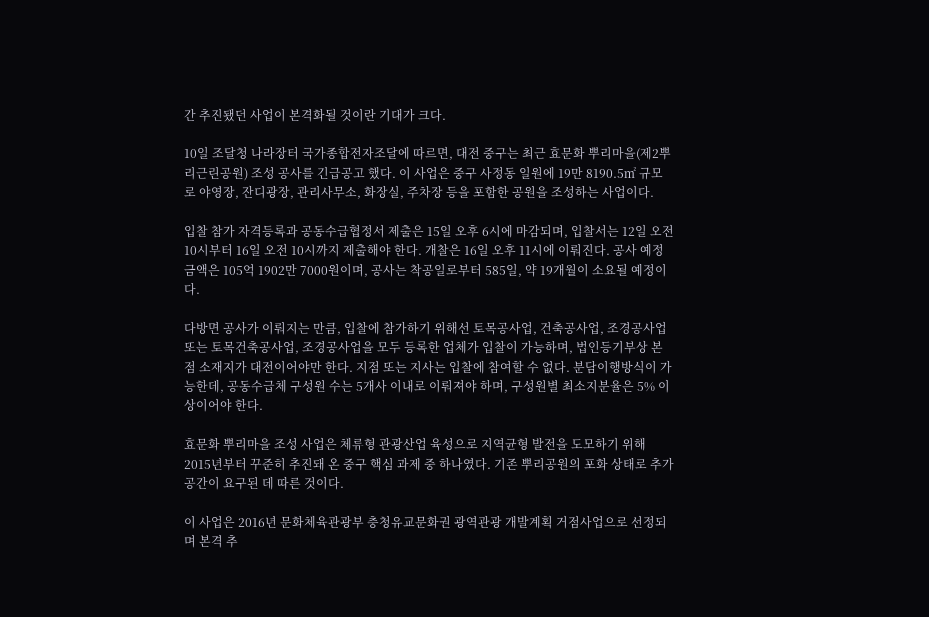간 추진됐던 사업이 본격화될 것이란 기대가 크다.

10일 조달청 나라장터 국가종합전자조달에 따르면, 대전 중구는 최근 효문화 뿌리마을(제2뿌리근린공원) 조성 공사를 긴급공고 했다. 이 사업은 중구 사정동 일원에 19만 8190.5㎡ 규모로 야영장, 잔디광장, 관리사무소, 화장실, 주차장 등을 포함한 공원을 조성하는 사업이다.

입찰 참가 자격등록과 공동수급협정서 제출은 15일 오후 6시에 마감되며, 입찰서는 12일 오전 10시부터 16일 오전 10시까지 제출해야 한다. 개찰은 16일 오후 11시에 이뤄진다. 공사 예정금액은 105억 1902만 7000원이며, 공사는 착공일로부터 585일, 약 19개월이 소요될 예정이다.

다방면 공사가 이뤄지는 만큼, 입찰에 참가하기 위해선 토목공사업, 건축공사업, 조경공사업 또는 토목건축공사업, 조경공사업을 모두 등록한 업체가 입찰이 가능하며, 법인등기부상 본점 소재지가 대전이어야만 한다. 지점 또는 지사는 입찰에 참여할 수 없다. 분담이행방식이 가능한데, 공동수급체 구성원 수는 5개사 이내로 이뤄져야 하며, 구성원별 최소지분율은 5% 이상이어야 한다.

효문화 뿌리마을 조성 사업은 체류형 관광산업 육성으로 지역균형 발전을 도모하기 위해 2015년부터 꾸준히 추진돼 온 중구 핵심 과제 중 하나였다. 기존 뿌리공원의 포화 상태로 추가 공간이 요구된 데 따른 것이다.

이 사업은 2016년 문화체육관광부 충청유교문화권 광역관광 개발계획 거점사업으로 선정되며 본격 추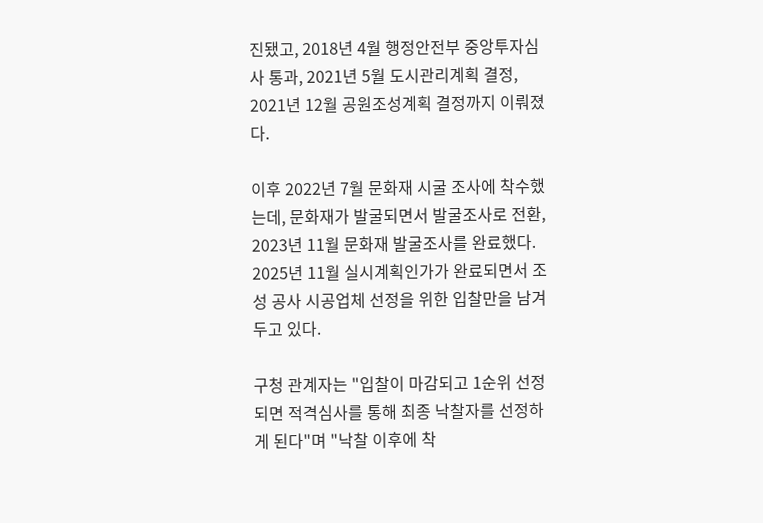진됐고, 2018년 4월 행정안전부 중앙투자심사 통과, 2021년 5월 도시관리계획 결정, 2021년 12월 공원조성계획 결정까지 이뤄졌다.

이후 2022년 7월 문화재 시굴 조사에 착수했는데, 문화재가 발굴되면서 발굴조사로 전환, 2023년 11월 문화재 발굴조사를 완료했다. 2025년 11월 실시계획인가가 완료되면서 조성 공사 시공업체 선정을 위한 입찰만을 남겨두고 있다.

구청 관계자는 "입찰이 마감되고 1순위 선정되면 적격심사를 통해 최종 낙찰자를 선정하게 된다"며 "낙찰 이후에 착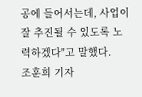공에 들어서는데, 사업이 잘 추진될 수 있도록 노력하겠다"고 말했다.
조훈희 기자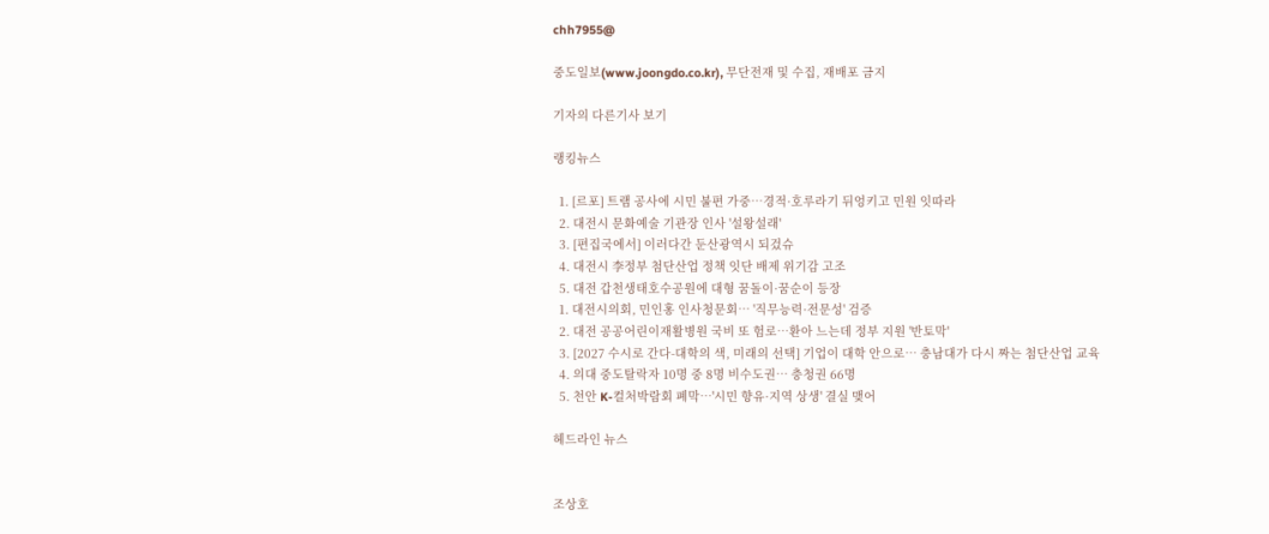chh7955@

중도일보(www.joongdo.co.kr), 무단전재 및 수집, 재배포 금지

기자의 다른기사 보기

랭킹뉴스

  1. [르포] 트램 공사에 시민 불편 가중…경적·호루라기 뒤엉키고 민원 잇따라
  2. 대전시 문화예술 기관장 인사 '설왕설래'
  3. [편집국에서] 이러다간 둔산광역시 되겄슈
  4. 대전시 李정부 첨단산업 정책 잇단 배제 위기감 고조
  5. 대전 갑천생태호수공원에 대형 꿈돌이·꿈순이 등장
  1. 대전시의회, 민인홍 인사청문회… '직무능력·전문성' 검증
  2. 대전 공공어린이재활병원 국비 또 험로…환아 느는데 정부 지원 '반토막'
  3. [2027 수시로 간다-대학의 색, 미래의 선택] 기업이 대학 안으로… 충남대가 다시 짜는 첨단산업 교육
  4. 의대 중도탈락자 10명 중 8명 비수도권… 충청권 66명
  5. 천안 K-컬처박람회 폐막…'시민 향유·지역 상생' 결실 맺어

헤드라인 뉴스


조상호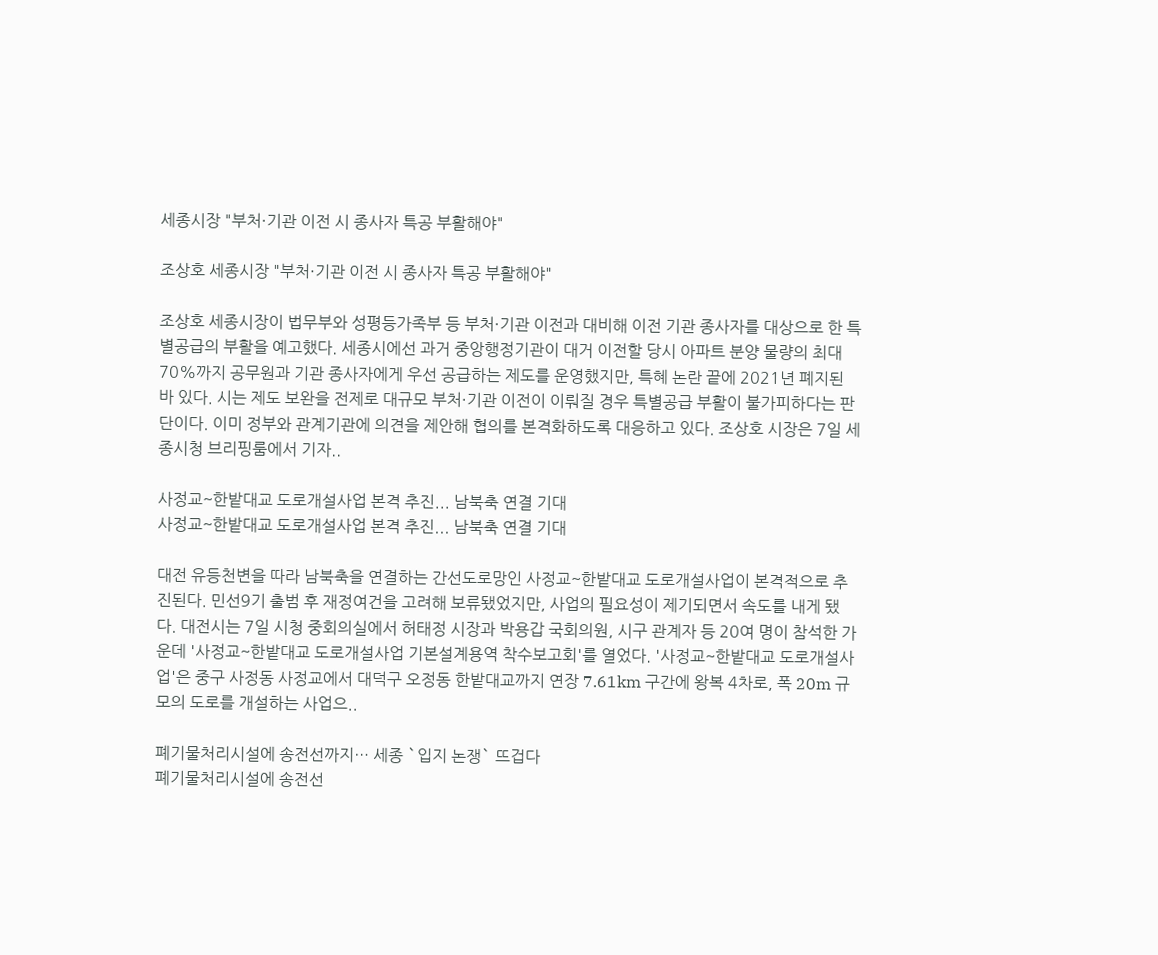세종시장 "부처·기관 이전 시 종사자 특공 부활해야"

조상호 세종시장 "부처·기관 이전 시 종사자 특공 부활해야"

조상호 세종시장이 법무부와 성평등가족부 등 부처·기관 이전과 대비해 이전 기관 종사자를 대상으로 한 특별공급의 부활을 예고했다. 세종시에선 과거 중앙행정기관이 대거 이전할 당시 아파트 분양 물량의 최대 70%까지 공무원과 기관 종사자에게 우선 공급하는 제도를 운영했지만, 특혜 논란 끝에 2021년 폐지된 바 있다. 시는 제도 보완을 전제로 대규모 부처·기관 이전이 이뤄질 경우 특별공급 부활이 불가피하다는 판단이다. 이미 정부와 관계기관에 의견을 제안해 협의를 본격화하도록 대응하고 있다. 조상호 시장은 7일 세종시청 브리핑룸에서 기자..

사정교~한밭대교 도로개설사업 본격 추진... 남북축 연결 기대
사정교~한밭대교 도로개설사업 본격 추진... 남북축 연결 기대

대전 유등천변을 따라 남북축을 연결하는 간선도로망인 사정교~한밭대교 도로개설사업이 본격적으로 추진된다. 민선9기 출범 후 재정여건을 고려해 보류됐었지만, 사업의 필요성이 제기되면서 속도를 내게 됐다. 대전시는 7일 시청 중회의실에서 허태정 시장과 박용갑 국회의원, 시구 관계자 등 20여 명이 참석한 가운데 '사정교~한밭대교 도로개설사업 기본설계용역 착수보고회'를 열었다. '사정교~한밭대교 도로개설사업'은 중구 사정동 사정교에서 대덕구 오정동 한밭대교까지 연장 7.61km 구간에 왕복 4차로, 폭 20m 규모의 도로를 개설하는 사업으..

폐기물처리시설에 송전선까지… 세종 `입지 논쟁` 뜨겁다
폐기물처리시설에 송전선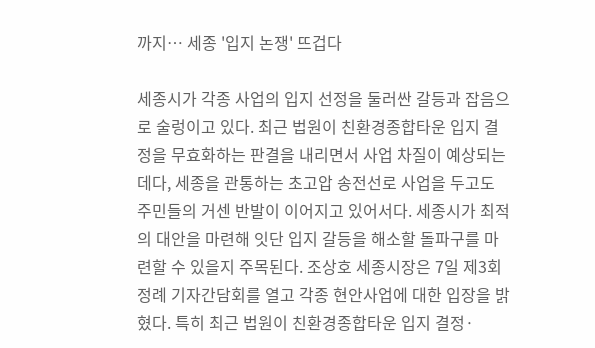까지… 세종 '입지 논쟁' 뜨겁다

세종시가 각종 사업의 입지 선정을 둘러싼 갈등과 잡음으로 술렁이고 있다. 최근 법원이 친환경종합타운 입지 결정을 무효화하는 판결을 내리면서 사업 차질이 예상되는 데다, 세종을 관통하는 초고압 송전선로 사업을 두고도 주민들의 거센 반발이 이어지고 있어서다. 세종시가 최적의 대안을 마련해 잇단 입지 갈등을 해소할 돌파구를 마련할 수 있을지 주목된다. 조상호 세종시장은 7일 제3회 정례 기자간담회를 열고 각종 현안사업에 대한 입장을 밝혔다. 특히 최근 법원이 친환경종합타운 입지 결정·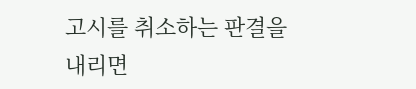고시를 취소하는 판결을 내리면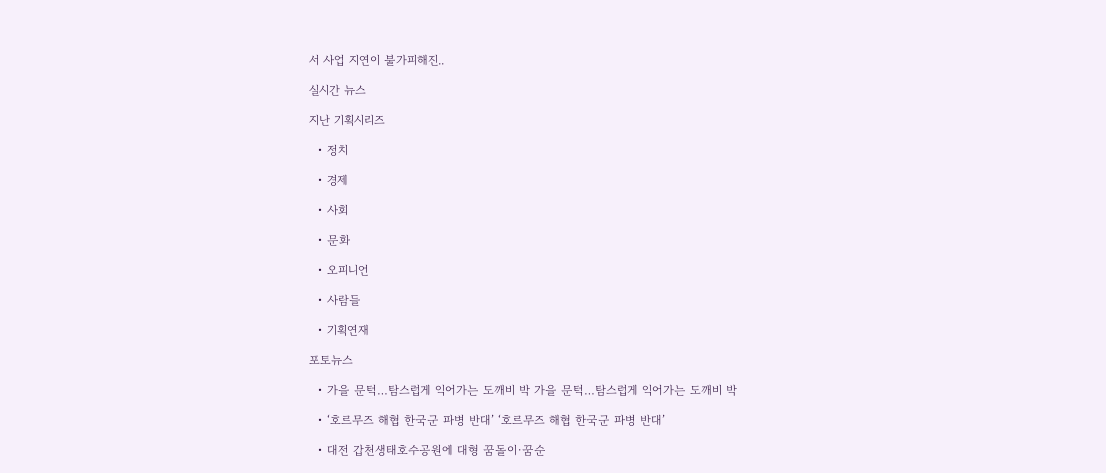서 사업 지연이 불가피해진..

실시간 뉴스

지난 기획시리즈

  • 정치

  • 경제

  • 사회

  • 문화

  • 오피니언

  • 사람들

  • 기획연재

포토뉴스

  • 가을 문턱…탐스럽게 익어가는 도깨비 박 가을 문턱…탐스럽게 익어가는 도깨비 박

  • ‘호르무즈 해협 한국군 파병 반대’ ‘호르무즈 해협 한국군 파병 반대’

  • 대전 갑천생태호수공원에 대형 꿈돌이·꿈순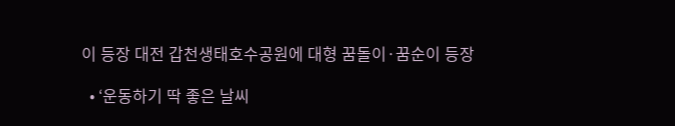이 등장 대전 갑천생태호수공원에 대형 꿈돌이·꿈순이 등장

  • ‘운동하기 딱 좋은 날씨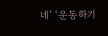네’ ‘운동하기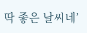딱 좋은 날씨네’